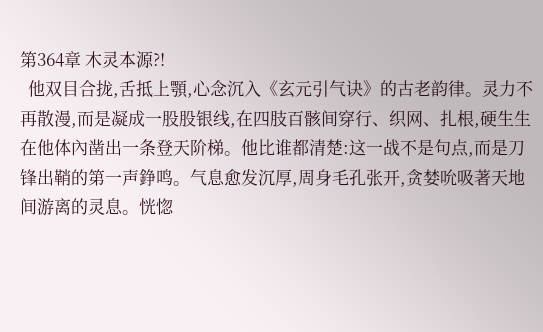第364章 木灵本源?!
  他双目合拢,舌抵上顎,心念沉入《玄元引气诀》的古老韵律。灵力不再散漫,而是凝成一股股银线,在四肢百骸间穿行、织网、扎根,硬生生在他体內凿出一条登天阶梯。他比谁都清楚:这一战不是句点,而是刀锋出鞘的第一声錚鸣。气息愈发沉厚,周身毛孔张开,贪婪吮吸著天地间游离的灵息。恍惚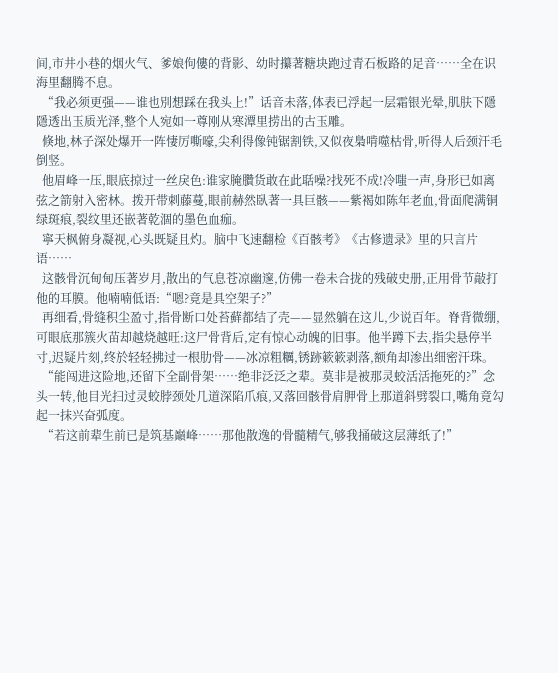间,市井小巷的烟火气、爹娘佝僂的背影、幼时攥著糖块跑过青石板路的足音……全在识海里翻腾不息。
  “我必须更强——谁也別想踩在我头上!”话音未落,体表已浮起一层霜银光晕,肌肤下隱隱透出玉质光泽,整个人宛如一尊刚从寒潭里捞出的古玉雕。
  倏地,林子深处爆开一阵悽厉嘶嚎,尖利得像钝锯割铁,又似夜梟啃噬枯骨,听得人后颈汗毛倒竖。
  他眉峰一压,眼底掠过一丝戾色:谁家腌臢货敢在此聒噪?找死不成!冷嗤一声,身形已如离弦之箭射入密林。拨开带刺藤蔓,眼前赫然臥著一具巨骸——紫褐如陈年老血,骨面爬满铜绿斑痕,裂纹里还嵌著乾涸的墨色血痂。
  寧天枫俯身凝视,心头既疑且灼。脑中飞速翻检《百骸考》《古修遗录》里的只言片语……
  这骸骨沉甸甸压著岁月,散出的气息苍凉幽邃,仿佛一卷未合拢的残破史册,正用骨节敲打他的耳膜。他喃喃低语:“嗯?竟是具空架子?”
  再细看,骨缝积尘盈寸,指骨断口处苔蘚都结了壳——显然躺在这儿,少说百年。脊背微绷,可眼底那簇火苗却越烧越旺:这尸骨背后,定有惊心动魄的旧事。他半蹲下去,指尖悬停半寸,迟疑片刻,终於轻轻拂过一根肋骨——冰凉粗糲,锈跡簌簌剥落,额角却渗出细密汗珠。
  “能闯进这险地,还留下全副骨架……绝非泛泛之辈。莫非是被那灵蛟活活拖死的?”念头一转,他目光扫过灵蛟脖颈处几道深陷爪痕,又落回骸骨肩胛骨上那道斜劈裂口,嘴角竟勾起一抹兴奋弧度。
  “若这前辈生前已是筑基巔峰……那他散逸的骨髓精气,够我捅破这层薄纸了!”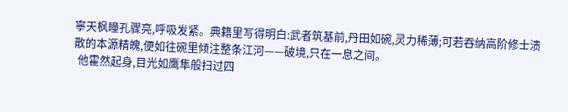寧天枫瞳孔骤亮,呼吸发紧。典籍里写得明白:武者筑基前,丹田如碗,灵力稀薄;可若吞纳高阶修士溃散的本源精魄,便如往碗里倾注整条江河——破境,只在一息之间。
  他霍然起身,目光如鹰隼般扫过四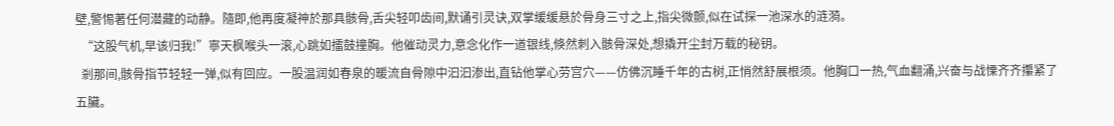壁,警惕著任何潜藏的动静。隨即,他再度凝神於那具骸骨,舌尖轻叩齿间,默诵引灵诀,双掌缓缓悬於骨身三寸之上,指尖微颤,似在试探一池深水的涟漪。
  “这股气机,早该归我!”寧天枫喉头一滚,心跳如擂鼓撞胸。他催动灵力,意念化作一道银线,倏然刺入骸骨深处,想撬开尘封万载的秘钥。
  剎那间,骸骨指节轻轻一弹,似有回应。一股温润如春泉的暖流自骨隙中汩汩渗出,直钻他掌心劳宫穴——仿佛沉睡千年的古树,正悄然舒展根须。他胸口一热,气血翻涌,兴奋与战慄齐齐攥紧了五臟。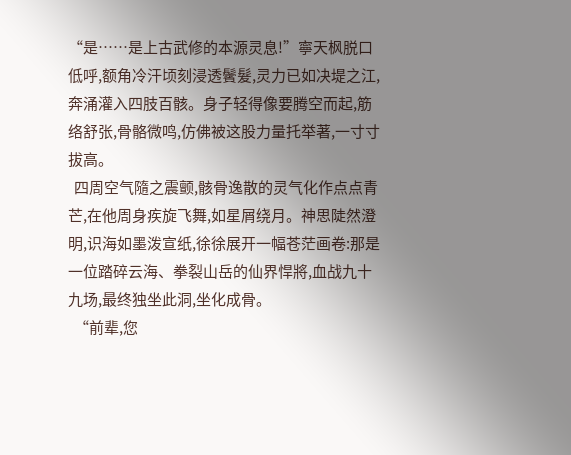“是……是上古武修的本源灵息!”寧天枫脱口低呼,额角冷汗顷刻浸透鬢髮,灵力已如决堤之江,奔涌灌入四肢百骸。身子轻得像要腾空而起,筋络舒张,骨骼微鸣,仿佛被这股力量托举著,一寸寸拔高。
  四周空气隨之震颤,骸骨逸散的灵气化作点点青芒,在他周身疾旋飞舞,如星屑绕月。神思陡然澄明,识海如墨泼宣纸,徐徐展开一幅苍茫画卷:那是一位踏碎云海、拳裂山岳的仙界悍將,血战九十九场,最终独坐此洞,坐化成骨。
  “前辈,您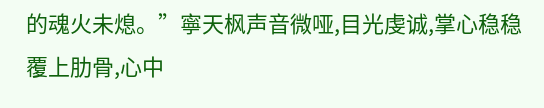的魂火未熄。”寧天枫声音微哑,目光虔诚,掌心稳稳覆上肋骨,心中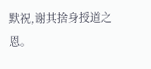默祝,谢其捨身授道之恩。